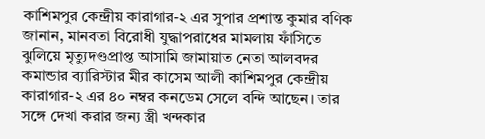কাশিমপুর কেন্দ্রীয় কারাগার-২ এর সুপার প্রশান্ত কুমার বণিক জানান, মানবতা বিরোধী যুদ্ধাপরাধের মামলায় ফাঁসিতে ঝুলিয়ে মৃত্যুদণ্ডপ্রাপ্ত আসামি জামায়াত নেতা আলবদর কমান্ডার ব্যারিস্টার মীর কাসেম আলী কাশিমপুর কেন্দ্রীয় কারাগার-২ এর ৪০ নম্বর কনডেম সেলে বন্দি আছেন। তার সঙ্গে দেখা করার জন্য স্ত্রী খন্দকার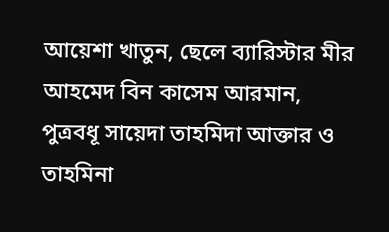আয়েশা খাতুন, ছেলে ব্যারিস্টার মীর আহমেদ বিন কাসেম আরমান, পুত্রবধূ সায়েদা তাহমিদা আক্তার ও তাহমিনা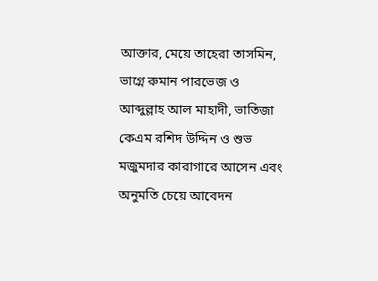আক্তার, মেয়ে তাহেরা তাসমিন, ভাগ্নে রুমান পারভেজ ও আব্দুল্লাহ আল মাহাদী, ভাতিজা কেএম রশিদ উদ্দিন ও শুভ মজুমদার কারাগারে আসেন এবং অনুমতি চেয়ে আবেদন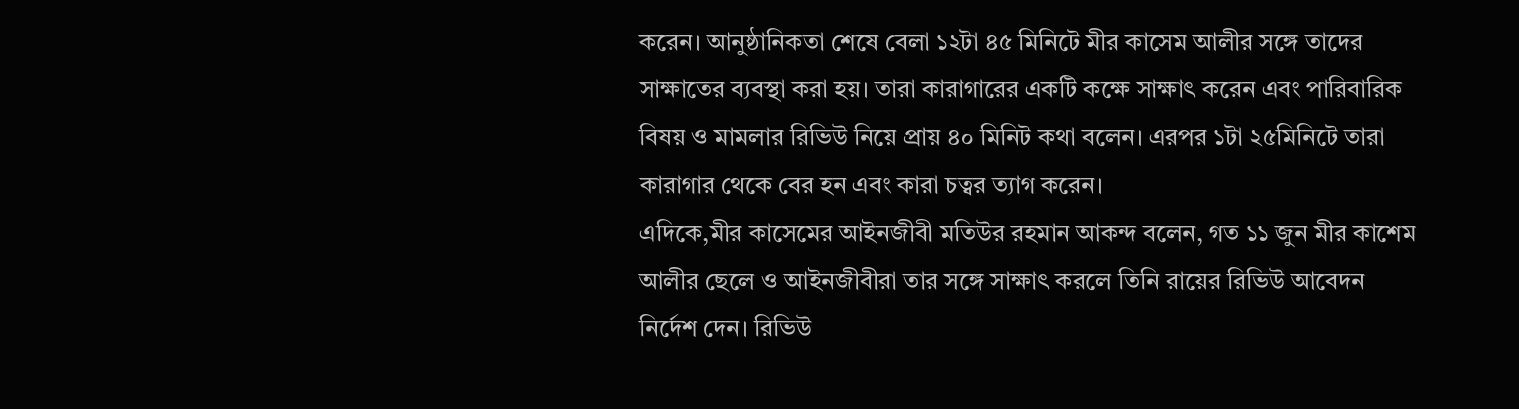করেন। আনুষ্ঠানিকতা শেষে বেলা ১২টা ৪৫ মিনিটে মীর কাসেম আলীর সঙ্গে তাদের সাক্ষাতের ব্যবস্থা করা হয়। তারা কারাগারের একটি কক্ষে সাক্ষাৎ করেন এবং পারিবারিক বিষয় ও মামলার রিভিউ নিয়ে প্রায় ৪০ মিনিট কথা বলেন। এরপর ১টা ২৫মিনিটে তারা কারাগার থেকে বের হন এবং কারা চত্বর ত্যাগ করেন।
এদিকে,মীর কাসেমের আইনজীবী মতিউর রহমান আকন্দ বলেন, গত ১১ জুন মীর কাশেম আলীর ছেলে ও আইনজীবীরা তার সঙ্গে সাক্ষাৎ করলে তিনি রায়ের রিভিউ আবেদন নির্দেশ দেন। রিভিউ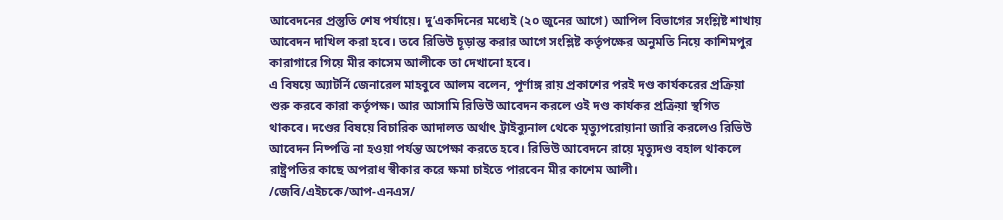আবেদনের প্রস্তুতি শেষ পর্যায়ে। দু’একদিনের মধ্যেই (২০ জুনের আগে) আপিল বিভাগের সংশ্লিষ্ট শাখায় আবেদন দাখিল করা হবে। তবে রিভিউ চূড়ান্ত করার আগে সংশ্লিষ্ট কর্তৃপক্ষের অনুমতি নিয়ে কাশিমপুর কারাগারে গিয়ে মীর কাসেম আলীকে তা দেখানো হবে।
এ বিষয়ে অ্যাটর্নি জেনারেল মাহবুবে আলম বলেন, পূর্ণাঙ্গ রায় প্রকাশের পরই দণ্ড কার্যকরের প্রক্রিয়া শুরু করবে কারা কর্তৃপক্ষ। আর আসামি রিভিউ আবেদন করলে ওই দণ্ড কার্যকর প্রক্রিয়া স্থগিত থাকবে। দণ্ডের বিষয়ে বিচারিক আদালত অর্থাৎ ট্রাইব্যুনাল থেকে মৃত্যুপরোয়ানা জারি করলেও রিভিউ আবেদন নিষ্পত্তি না হওয়া পর্যন্ত অপেক্ষা করতে হবে। রিভিউ আবেদনে রায়ে মৃত্যুদণ্ড বহাল থাকলে রাষ্ট্রপতির কাছে অপরাধ স্বীকার করে ক্ষমা চাইতে পারবেন মীর কাশেম আলী।
/জেবি/এইচকে/আপ-এনএস/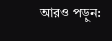আরও পড়ুন: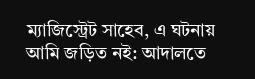ম্যাজিস্ট্রেট সাহেব, এ ঘটনায় আমি জড়িত নই: আদালতে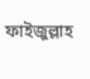ফাইজুল্লাহ